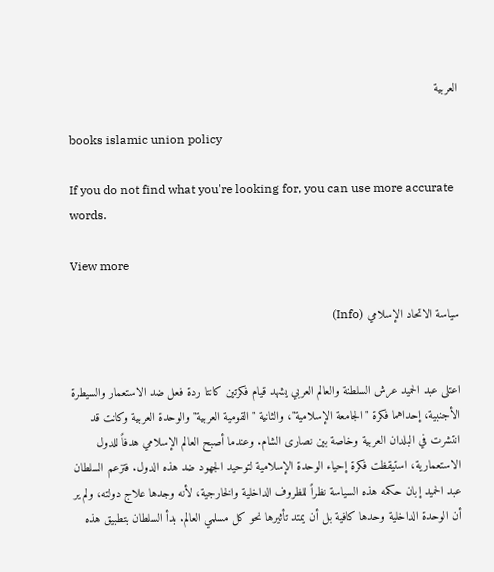العربية

books islamic union policy

If you do not find what you're looking for, you can use more accurate words.

View more

سياسة الاتحاد الإسلامي (Info)


اعتلى عبد الحميد عرش السلطنة والعالم العربي يشهد قيام فكرتين كانتا ردة فعل ضد الاستعمار والسيطرة الأجنبية، إحداهما فكرة "الجامعة الإسلامية"، والثانية "القومية العربية" والوحدة العربية وكانت قد انتشرت في البلدان العربية وخاصة بين نصارى الشام. وعندما أصبح العالم الإسلامي هدفاً للدول الاستعمارية، استيقظت فكرة إحياء الوحدة الإسلامية لتوحيد الجهود ضد هذه الدول. فتزعم السلطان عبد الحميد إبان حكمه هذه السياسة نظراً للظروف الداخلية والخارجية، لأنه وجدها علاج دولته، ولم ير أن الوحدة الداخلية وحدها كافية بل أن يمتد تأثيرها نحو كل مسلمي العالم. بدأ السلطان بتطبيق هذه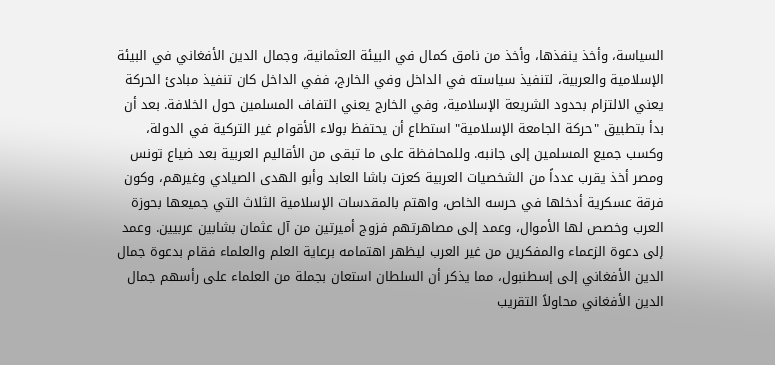السياسة، وأخذ ينفذها، وأخذ من نامق كمال في البيئة العثمانية، وجمال الدين الأفغاني في البيئة الإسلامية والعربية، لتنفيذ سياسته في الداخل وفي الخارج، ففي الداخل كان تنفيذ مبادئ الحركة يعني الالتزام بحدود الشريعة الإسلامية، وفي الخارج يعني التفاف المسلمين حول الخلافة. بعد أن بدأ بتطبيق "حركة الجامعة الإسلامية" استطاع أن يحتفظ بولاء الأقوام غير التركية في الدولة، وكسب جميع المسلمين إلى جانبه. وللمحافظة على ما تبقى من الأقاليم العربية بعد ضياع تونس ومصر أخذ يقرب عدداً من الشخصيات العربية كعزت باشا العابد وأبو الهدى الصيادي وغيرهم، وكون فرقة عسكرية أدخلها في حرسه الخاص، واهتم بالمقدسات الإسلامية الثلاث التي جميعها بحوزة العرب وخصص لها الأموال، وعمد إلى مصاهرتهم فزوج أميرتين من آل عثمان بشابين عربيين. وعمد إلى دعوة الزعماء والمفكرين من غير العرب ليظهر اهتمامه برعاية العلم والعلماء فقام بدعوة جمال الدين الأفغاني إلى إسطنبول، مما يذكر أن السلطان استعان بجملة من العلماء على رأسهم جمال الدين الأفغاني محاولاً التقريب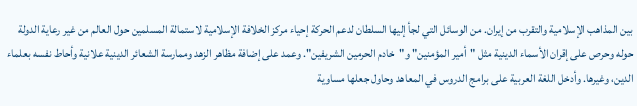بين المذاهب الإسلامية والتقرب من إيران. من الوسائل التي لجأ إليها السلطان لدعم الحركة إحياء مركز الخلافة الإسلامية لاستمالة المسلمين حول العالم من غير رعاية الدولة حوله وحرص على إقران الأسماء الدينية مثل "أمير المؤمنين" و"خادم الحرمين الشريفين". وعمد على إضافة مظاهر الزهد وممارسة الشعائر الدينية علانية وأحاط نفسه بعلماء الدين، وغيرها. وأدخل اللغة العربية على برامج الدروس في المعاهد وحاول جعلها مساوية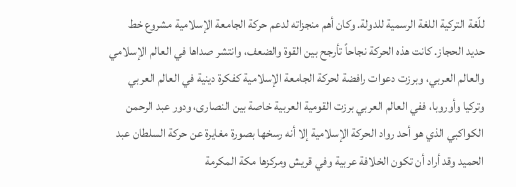للّغة التركية اللغة الرسمية للدولة. وكان أهم منجزاته لدعم حركة الجامعة الإسلامية مشروع خط حديد الحجاز. كانت هذه الحركة نجاحاً تأرجح بين القوة والضعف، وانتشر صداها في العالم الإسلامي والعالم العربي، وبرزت دعوات رافضة لحركة الجامعة الإسلامية كفكرة دينية في العالم العربي وتركيا وأوروبا، ففي العالم العربي برزت القومية العربية خاصة بين النصارى، ودور عبد الرحمن الكواكبي الذي هو أحد رواد الحركة الإسلامية إلا أنه رسخها بصورة مغايرة عن حركة السلطان عبد الحميد وقد أراد أن تكون الخلافة عربية وفي قريش ومركزها مكة المكرمة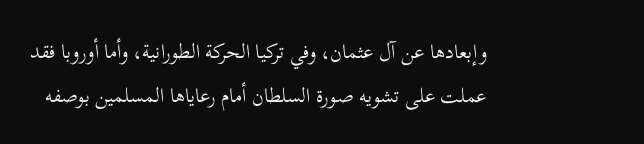وإبعادها عن آل عثمان، وفي تركيا الحركة الطورانية، وأما أوروبا فقد عملت على تشويه صورة السلطان أمام رعاياها المسلمين بوصفه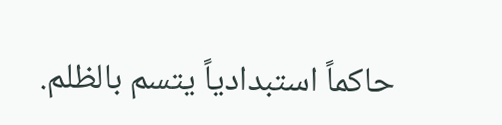حاكماً استبدادياً يتسم بالظلم.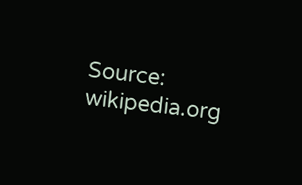Source: wikipedia.org